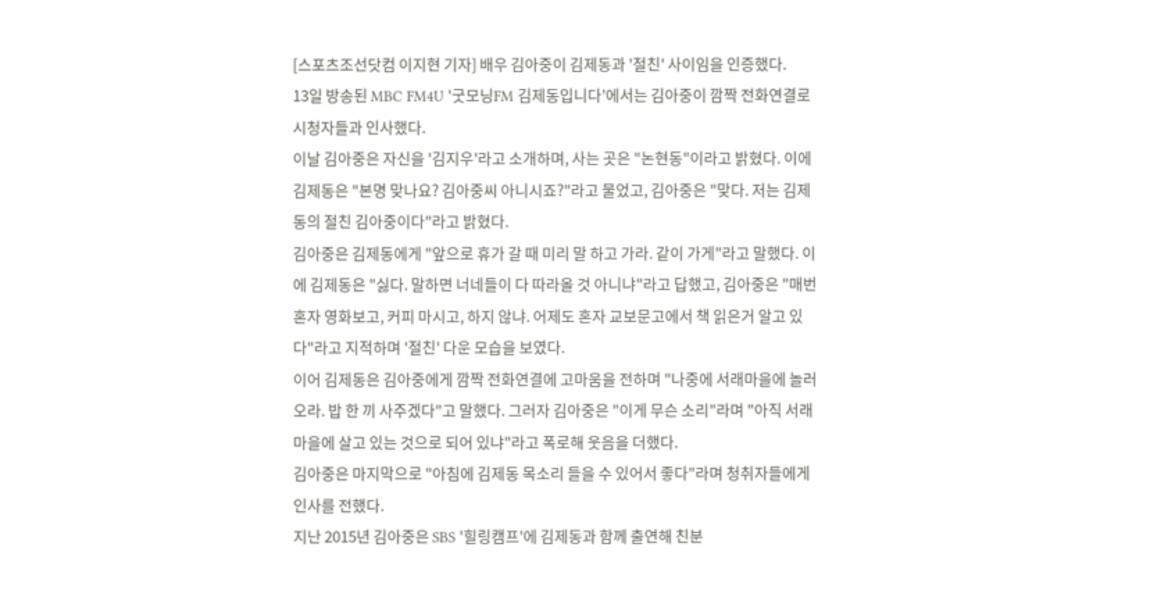[스포츠조선닷컴 이지현 기자] 배우 김아중이 김제동과 '절친' 사이임을 인증했다.
13일 방송된 MBC FM4U '굿모닝FM 김제동입니다'에서는 김아중이 깜짝 전화연결로 시청자들과 인사했다.
이날 김아중은 자신을 '김지우'라고 소개하며, 사는 곳은 "논현동"이라고 밝혔다. 이에 김제동은 "본명 맞나요? 김아중씨 아니시죠?"라고 물었고, 김아중은 "맞다. 저는 김제동의 절친 김아중이다"라고 밝혔다.
김아중은 김제동에게 "앞으로 휴가 갈 때 미리 말 하고 가라. 같이 가게"라고 말했다. 이에 김제동은 "싫다. 말하면 너네들이 다 따라올 것 아니냐"라고 답했고, 김아중은 "매번 혼자 영화보고, 커피 마시고, 하지 않냐. 어제도 혼자 교보문고에서 책 읽은거 알고 있다"라고 지적하며 '절친' 다운 모습을 보였다.
이어 김제동은 김아중에게 깜짝 전화연결에 고마움을 전하며 "나중에 서래마을에 놀러오라. 밥 한 끼 사주겠다"고 말했다. 그러자 김아중은 "이게 무슨 소리"라며 "아직 서래마을에 살고 있는 것으로 되어 있냐"라고 폭로해 웃음을 더했다.
김아중은 마지막으로 "아침에 김제동 목소리 들을 수 있어서 좋다"라며 청취자들에게 인사를 전했다.
지난 2015년 김아중은 SBS '힐링캠프'에 김제동과 함께 출연해 친분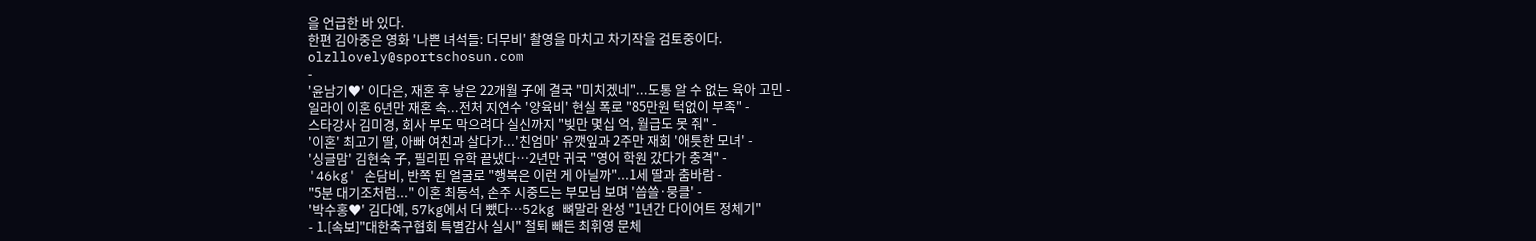을 언급한 바 있다.
한편 김아중은 영화 '나쁜 녀석들: 더무비' 촬영을 마치고 차기작을 검토중이다.
olzllovely@sportschosun.com
-
'윤남기♥' 이다은, 재혼 후 낳은 22개월 子에 결국 "미치겠네"...도통 알 수 없는 육아 고민 -
일라이 이혼 6년만 재혼 속...전처 지연수 '양육비' 현실 폭로 "85만원 턱없이 부족" -
스타강사 김미경, 회사 부도 막으려다 실신까지 "빚만 몇십 억, 월급도 못 줘" -
'이혼' 최고기 딸, 아빠 여친과 살다가...'친엄마' 유깻잎과 2주만 재회 '애틋한 모녀' -
'싱글맘' 김현숙 子, 필리핀 유학 끝냈다…2년만 귀국 "영어 학원 갔다가 충격" -
'46kg' 손담비, 반쪽 된 얼굴로 "행복은 이런 게 아닐까"...1세 딸과 춤바람 -
"5분 대기조처럼..." 이혼 최동석, 손주 시중드는 부모님 보며 '씁쓸·뭉클' -
'박수홍♥' 김다예, 57kg에서 더 뺐다…52kg 뼈말라 완성 "1년간 다이어트 정체기"
- 1.[속보]"대한축구협회 특별감사 실시" 철퇴 빼든 최휘영 문체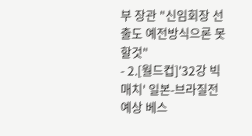부 장관 "신임회장 선출도 예전방식으론 못할것"
- 2.[월드컵]'32강 빅매치' 일본-브라질전 예상 베스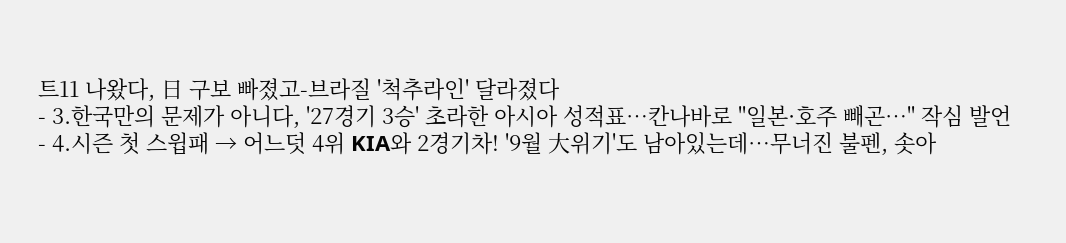트11 나왔다, 日 구보 빠졌고-브라질 '척추라인' 달라졌다
- 3.한국만의 문제가 아니다, '27경기 3승' 초라한 아시아 성적표…칸나바로 "일본·호주 빼곤…" 작심 발언
- 4.시즌 첫 스윕패 → 어느덧 4위 KIA와 2경기차! '9월 大위기'도 남아있는데…무너진 불펜, 솟아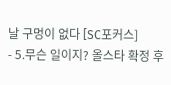날 구멍이 없다 [SC포커스]
- 5.무슨 일이지? 올스타 확정 후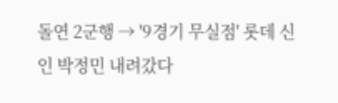돌연 2군행 → '9경기 무실점' 롯데 신인 박정민 내려갔다